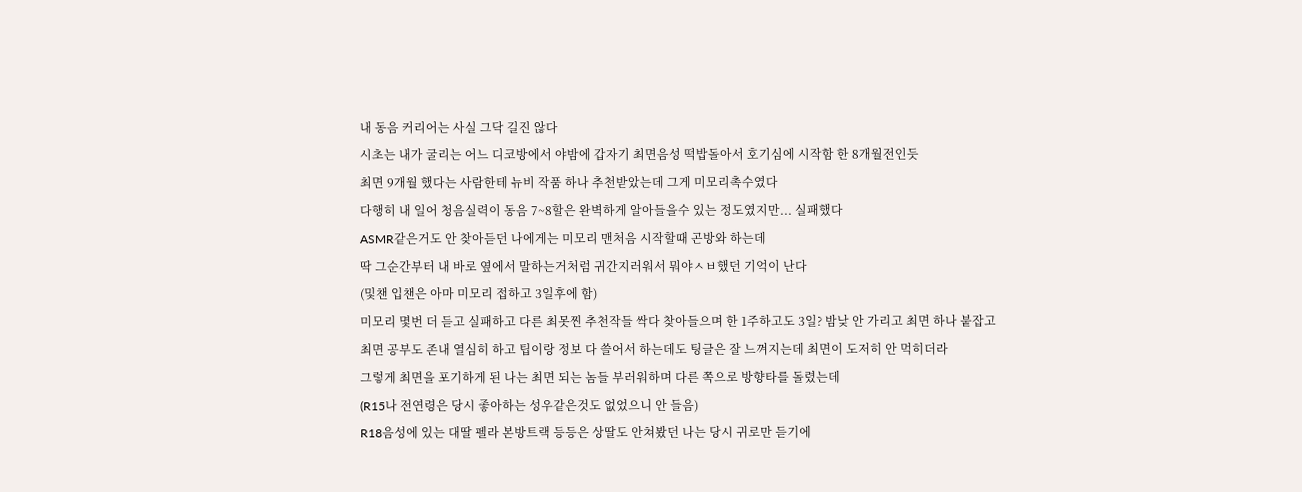내 동음 커리어는 사실 그닥 길진 않다
시초는 내가 굴리는 어느 디코방에서 야밤에 갑자기 최면음성 떡밥돌아서 호기심에 시작함 한 8개월전인듯
최면 9개월 했다는 사람한테 뉴비 작품 하나 추천받았는데 그게 미모리촉수였다
다행히 내 일어 청음실력이 동음 7~8할은 완벽하게 알아들을수 있는 정도였지만... 실패했다
ASMR같은거도 안 찾아듣던 나에게는 미모리 맨처음 시작할때 곤방와 하는데
딱 그순간부터 내 바로 옆에서 말하는거처럼 귀간지러워서 뭐야ㅅㅂ했던 기억이 난다
(및챈 입챈은 아마 미모리 접하고 3일후에 함)
미모리 몇번 더 듣고 실패하고 다른 최못찐 추천작들 싹다 찾아들으며 한 1주하고도 3일? 밤낮 안 가리고 최면 하나 붙잡고
최면 공부도 존내 열심히 하고 팁이랑 정보 다 쓸어서 하는데도 팅글은 잘 느껴지는데 최면이 도저히 안 먹히더라
그렇게 최면을 포기하게 된 나는 최면 되는 놈들 부러워하며 다른 쪽으로 방향타를 돌렸는데
(R15나 전연령은 당시 좋아하는 성우같은것도 없었으니 안 들음)
R18음성에 있는 대딸 펠라 본방트랙 등등은 상딸도 안쳐봤던 나는 당시 귀로만 듣기에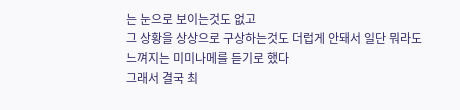는 눈으로 보이는것도 없고
그 상황을 상상으로 구상하는것도 더럽게 안돼서 일단 뭐라도 느껴지는 미미나메를 듣기로 했다
그래서 결국 최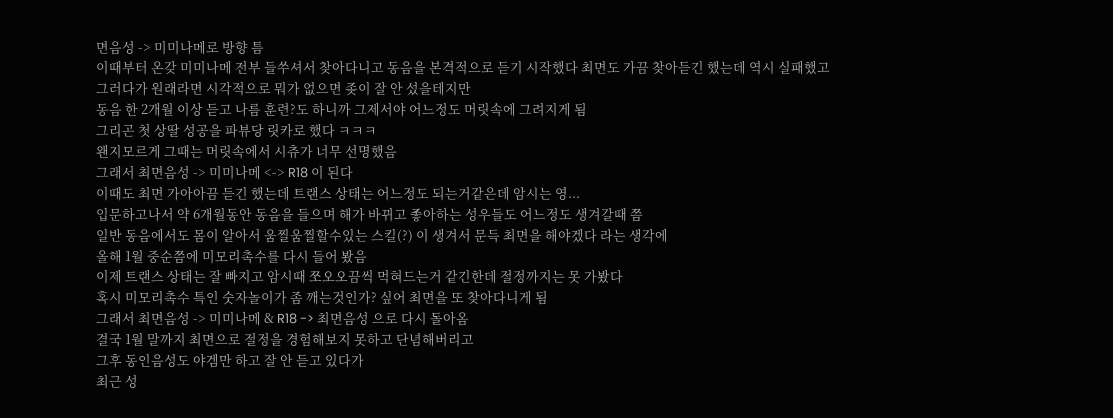면음성 -> 미미나메로 방향 틈
이때부터 온갖 미미나메 전부 들쑤셔서 찾아다니고 동음을 본격적으로 듣기 시작했다 최면도 가끔 찾아듣긴 했는데 역시 실패했고
그러다가 원래라면 시각적으로 뭐가 없으면 좆이 잘 안 섰을테지만
동음 한 2개월 이상 듣고 나름 훈련?도 하니까 그제서야 어느정도 머릿속에 그려지게 됨
그리곤 첫 상딸 성공을 파뷰당 릿카로 했다 ㅋㅋㅋ
왠지모르게 그때는 머릿속에서 시츄가 너무 선명했음
그래서 최면음성 -> 미미나메 <-> R18 이 된다
이때도 최면 가아아끔 듣긴 했는데 트랜스 상태는 어느정도 되는거같은데 암시는 영...
입문하고나서 약 6개월동안 동음을 들으며 해가 바뀌고 좋아하는 성우들도 어느정도 생겨갈때 쯤
일반 동음에서도 몸이 알아서 움찔움찔할수있는 스킬(?) 이 생겨서 문득 최면을 해야겠다 라는 생각에
올해 1월 중순쯤에 미모리촉수를 다시 들어 봤음
이제 트랜스 상태는 잘 빠지고 암시때 쪼오오끔씩 먹혀드는거 같긴한데 절정까지는 못 가봤다
혹시 미모리촉수 특인 숫자놀이가 좀 깨는것인가? 싶어 최면을 또 찾아다니게 됨
그래서 최면음성 -> 미미나메 & R18 -> 최면음성 으로 다시 돌아옴
결국 1월 말까지 최면으로 절정을 경험해보지 못하고 단념해버리고
그후 동인음성도 야겜만 하고 잘 안 듣고 있다가
최근 성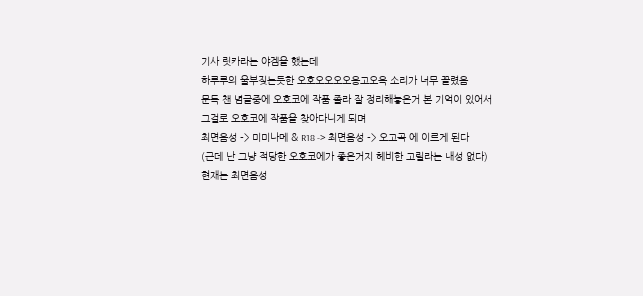기사 릿카라는 야겜을 했는데
하루루의 울부짖는듯한 오호오오오오옹고오옥 소리가 너무 꼴렸음
문득 챈 념글중에 오호코에 작품 졸라 잘 정리해놓은거 본 기억이 있어서
그걸로 오호코에 작품을 찾아다니게 되며
최면음성 -> 미미나메 & R18 -> 최면음성 -> 오고곡 에 이르게 된다
(근데 난 그냥 적당한 오호코에가 좋은거지 헤비한 고릴라는 내성 없다)
현재는 최면음성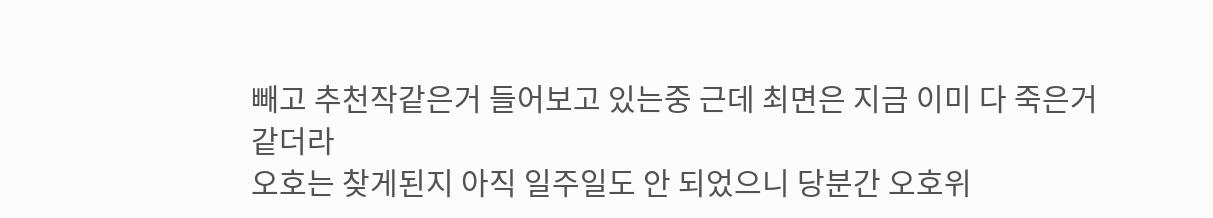빼고 추천작같은거 들어보고 있는중 근데 최면은 지금 이미 다 죽은거같더라
오호는 찾게된지 아직 일주일도 안 되었으니 당분간 오호위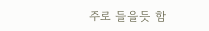주로 들을듯 함